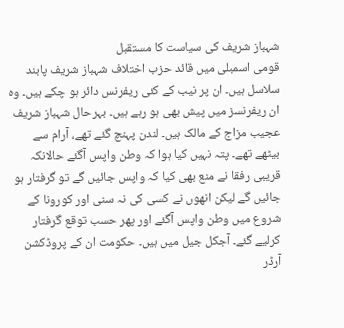شہباز شریف کی سیاست کا مستقبل
قومی اسمبلی میں قائد حزب اختلاف شہباز شریف پابند سلاسل ہیں۔ ان پر نیب کے کئی ریفرنس دائر ہو چکے ہیں۔ وہ ان ریفرنسز میں پیش بھی ہو رہے ہیں۔ بہرحال شہباز شریف عجیب مزاج کے مالک ہیں۔ لندن پہنچ گئے تھے، آرام سے بیٹھے تھے۔ پتہ نہیں کیا ہوا کہ وطن واپس آگئے حالانکہ قریبی رفقا نے منع بھی کیا کہ واپس جائیں گے تو گرفتار ہو جائیں گے لیکن انھوں نے کسی کی نہ سنی اور کورونا کے شروع میں وطن واپس آگئے اور پھر حسب توقع گرفتار کرلیے گئے۔ آجکل جیل میں ہیں۔ حکومت ان کے پروڈکشن آرڈر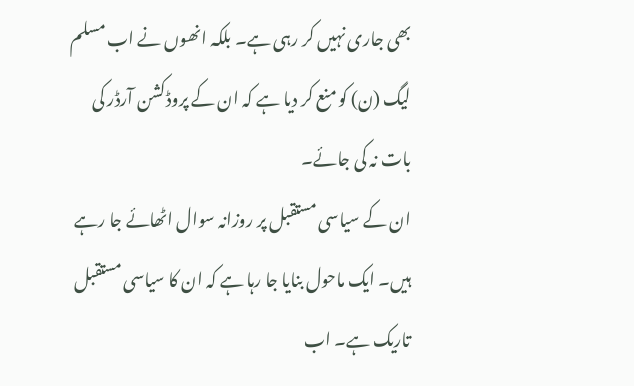بھی جاری نہیں کر رہی ہے۔ بلکہ انھوں نے اب مسلم لیگ (ن) کو منع کر دیا ہے کہ ان کے پروڈکشن آرڈر کی بات نہ کی جائے۔
ان کے سیاسی مستقبل پر روزانہ سوال اٹھائے جا رہے ہیں۔ ایک ماحول بنایا جا رہا ہے کہ ان کا سیاسی مستقبل تاریک ہے۔ اب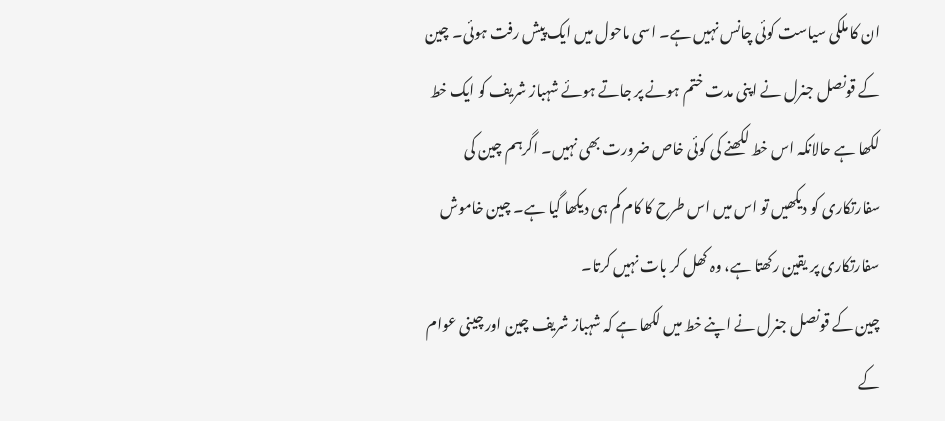ان کا ملکی سیاست کوئی چانس نہیں ہے۔ اسی ماحول میں ایک پیش رفت ہوئی۔ چین کے قونصل جنرل نے اپنی مدت ختم ہونے پر جاتے ہوئے شہباز شریف کو ایک خط لکھا ہے حالانکہ اس خط لکھنے کی کوئی خاص ضرورت بھی نہیں۔ اگرہم چین کی سفارتکاری کو دیکھیں تو اس میں اس طرح کا کام کم ہی دیکھا گیا ہے۔ چین خاموش سفارتکاری پر یقین رکھتا ہے، وہ کھل کر بات نہیں کرتا۔
چین کے قونصل جنرل نے اپنے خط میں لکھا ہے کہ شہباز شریف چین اور چینی عوام کے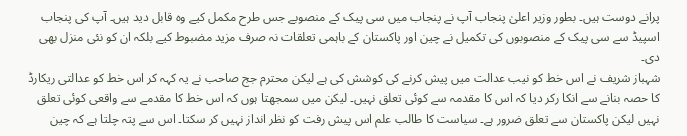پرانے دوست ہیں۔ بطور وزیر اعلیٰ پنجاب آپ نے پنجاب میں سی پیک کے منصوبے جس طرح مکمل کیے وہ قابل دید ہیں۔ آپ کی پنجاب اسپیڈ سے سی پیک کے منصوبوں کی تکمیل نے چین اور پاکستان کے باہمی تعلقات نہ صرف مزید مضبوط کیے بلکہ ان کو نئی منزل بھی دی۔
شہباز شریف نے اس خط کو نیب عدالت میں پیش کرنے کی کوشش کی ہے لیکن محترم جج صاحب نے یہ کہہ کر اس خط کو عدالتی ریکارڈ کا حصہ بنانے سے انکا رکر دیا کہ اس کا مقدمہ سے کوئی تعلق نہیں۔ لیکن میں سمجھتا ہوں کہ اس خط کا مقدمے سے واقعی کوئی تعلق نہیں لیکن پاکستان سے تعلق ضرور ہے۔ سیاست کا طالب علم اس پیش رفت کو نظر انداز نہیں کر سکتا۔ اس سے پتہ چلتا ہے کہ چین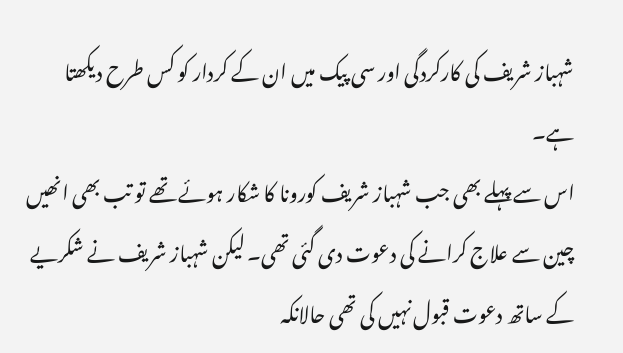شہباز شریف کی کارکردگی اور سی پیک میں ان کے کردار کو کس طرح دیکھتا ہے۔
اس سے پہلے بھی جب شہباز شریف کورونا کا شکار ہوئے تھے تو تب بھی انھیں چین سے علاج کرانے کی دعوت دی گئی تھی۔ لیکن شہباز شریف نے شکریے کے ساتھ دعوت قبول نہیں کی تھی حالانکہ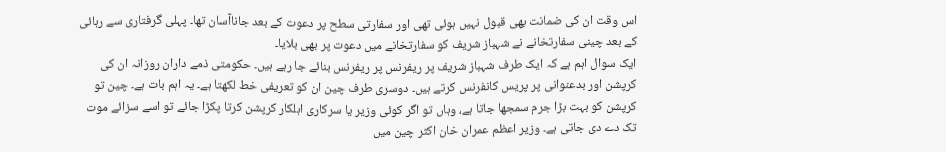اس وقت ان کی ضمانت بھی قبول نہیں ہوئی تھی اور سفارتی سطح پر دعوت کے بعد جاناآسان تھا۔ پہلی گرفتاری سے رہائی کے بعد چینی سفارتخانے نے شہباز شریف کو سفارتخانے میں دعوت پر بھی بلایا۔
ایک سوال اہم ہے کہ ایک طرف شہباز شریف پر ریفرنس پر ریفرنس بنائے جا رہے ہیں۔ حکومتی ذمے داران روزانہ ان کی کرپشن اور بدعنوانی پر پریس کانفرنس کرتے ہیں۔ دوسری طرف چین ان کو تعریفی خط لکھتا ہے۔ یہ اہم بات ہے۔ چین تو کرپشن کو بہت بڑا جرم سمجھا جاتا ہے، وہاں تو اگر کوئی وزیر یا سرکاری اہلکار کرپشن کرتا پکڑا جائے تو اسے سزائے موت تک دے دی جاتی ہے۔ وزیر اعظم عمران خان اکثر چین میں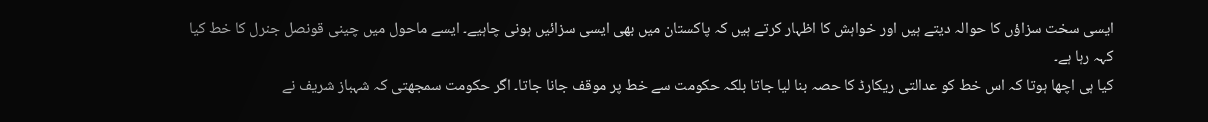ایسی سخت سزاؤں کا حوالہ دیتے ہیں اور خواہش کا اظہار کرتے ہیں کہ پاکستان میں بھی ایسی سزائیں ہونی چاہیے۔ ایسے ماحول میں چینی قونصل جنرل کا خط کیا کہہ رہا ہے۔
کیا ہی اچھا ہوتا کہ اس خط کو عدالتی ریکارڈ کا حصہ بنا لیا جاتا بلکہ حکومت سے خط پر موقف جانا جاتا۔ اگر حکومت سمجھتی کہ شہباز شریف نے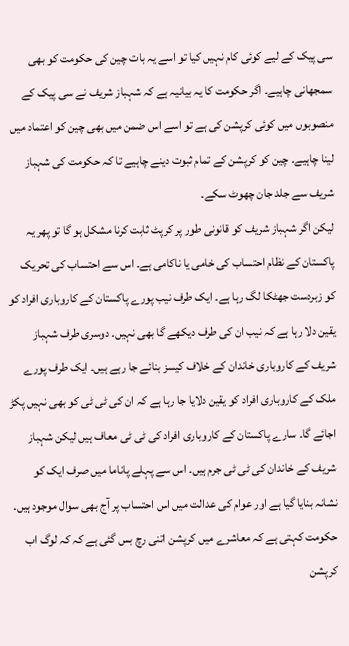سی پیک کے لیے کوئی کام نہیں کیا تو اسے یہ بات چین کی حکومت کو بھی سمجھانی چاہیے۔ اگر حکومت کا یہ بیانیہ ہے کہ شہباز شریف نے سی پیک کے منصوبوں میں کوئی کرپشن کی ہے تو اسے اس ضمن میں بھی چین کو اعتماد میں لینا چاہیے۔ چین کو کرپشن کے تمام ثبوت دینے چاہیے تا کہ حکومت کی شہباز شریف سے جلد جان چھوٹ سکے۔
لیکن اگر شہباز شریف کو قانونی طور پر کرپٹ ثابت کرنا مشکل ہو گا تو پھر یہ پاکستان کے نظام احتساب کی خامی یا ناکامی ہے۔ اس سے احتساب کی تحریک کو زبردست جھٹکا لگ رہا ہے۔ ایک طرف نیب پورے پاکستان کے کاروباری افراد کو یقین دلا رہا ہے کہ نیب ان کی طرف دیکھے گا بھی نہیں۔ دوسری طرف شہباز شریف کے کاروباری خاندان کے خلاف کیسز بنائے جا رہے ہیں۔ ایک طرف پورے ملک کے کاروباری افراد کو یقین دلایا جا رہا ہے کہ ان کی ٹی ٹی کو بھی نہیں پکڑ اجائے گا۔ سارے پاکستان کے کاروباری افراد کی ٹی ٹی معاف ہیں لیکن شہباز شریف کے خاندان کی ٹی ٹی جرم ہیں۔ اس سے پہلے پاناما میں صرف ایک کو نشانہ بنایا گیا ہے اور عوام کی عدالت میں اس احتساب پر آج بھی سوال موجود ہیں۔
حکومت کہتی ہے کہ معاشرے میں کرپشن اتنی رچ بس گئی ہے کہ کہ لوگ اب کرپشن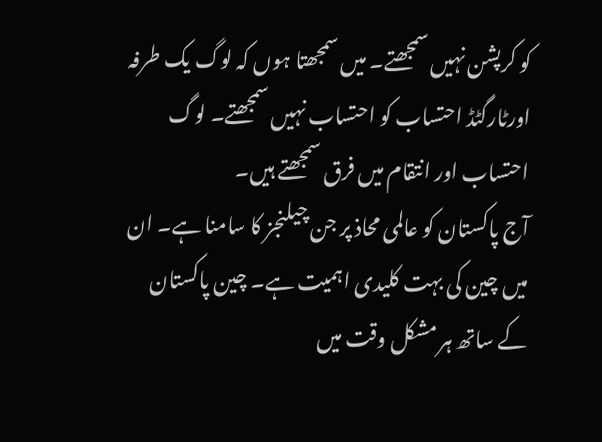کو کرپشن نہیں سمجھتے۔ میں سمجھتا ہوں کہ لوگ یک طرفہ اورٹارگٹڈ احتساب کو احتساب نہیں سمجھتے۔ لوگ احتساب اور انتقام میں فرق سمجھتے ہیں۔
آج پاکستان کو عالمی محاذ پر جن چیلنجز کا سامنا ہے۔ ان میں چین کی بہت کلیدی اہمیت ہے۔ چین پاکستان کے ساتھ ہر مشکل وقت میں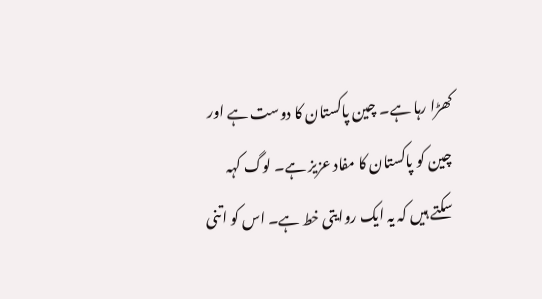کھڑا رہا ہے۔ چین پاکستان کا دوست ہے اور چین کو پاکستان کا مفاد عزیز ہے۔ لوگ کہہ سکتے ہیں کہ یہ ایک روایتی خط ہے۔ اس کو اتنی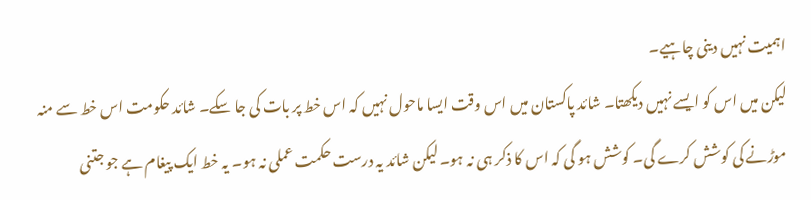اہمیت نہیں دینی چاہیے۔
لیکن میں اس کو ایسے نہیں دیکھتا۔ شائد پاکستان میں اس وقت ایسا ماحول نہیں کہ اس خط پر بات کی جا سکے۔ شائد حکومت اس خط سے منہ موڑنے کی کوشش کرے گی۔ کوشش ہو گی کہ اس کا ذکر ہی نہ ہو۔ لیکن شائد یہ درست حکمت عملی نہ ہو۔ یہ خط ایک پیغام ہے جو جتنی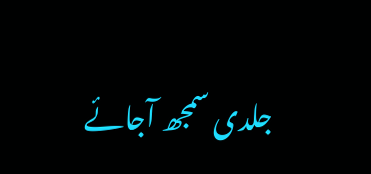جلدی سمجھ آجائے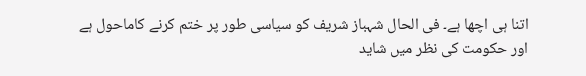اتنا ہی اچھا ہے۔ فی الحال شہباز شریف کو سیاسی طور پر ختم کرنے کاماحول ہے اور حکومت کی نظر میں شاید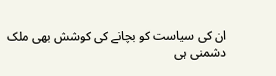ان کی سیاست کو بچانے کی کوشش بھی ملک دشمنی ہی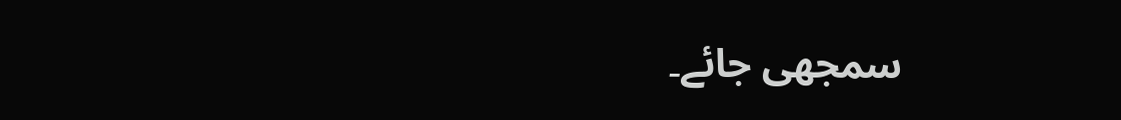سمجھی جائے۔